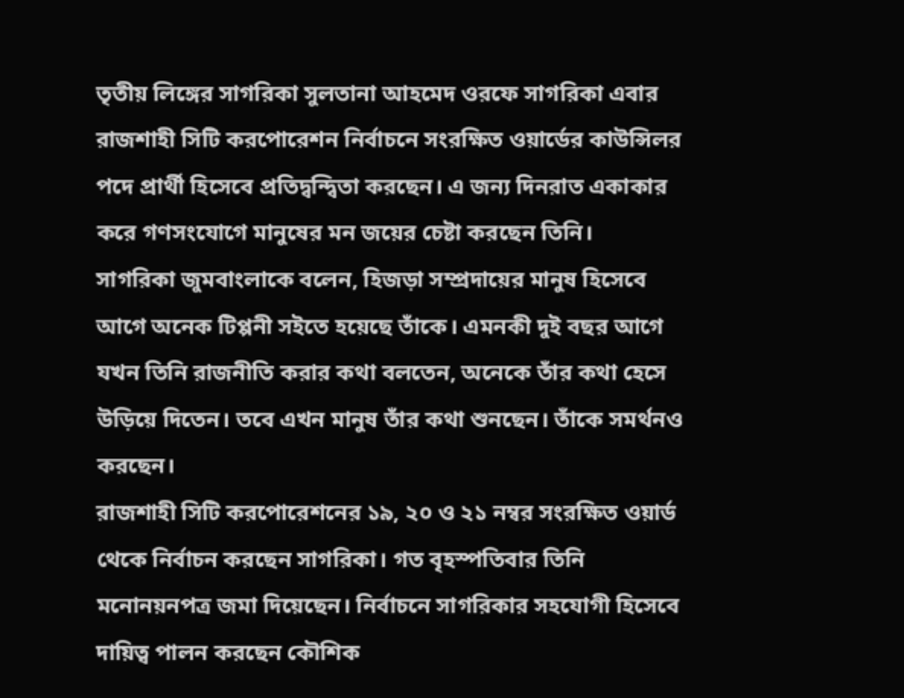তৃতীয় লিঙ্গের সাগরিকা সুলতানা আহমেদ ওরফে সাগরিকা এবার রাজশাহী সিটি করপোরেশন নির্বাচনে সংরক্ষিত ওয়ার্ডের কাউন্সিলর পদে প্রার্থী হিসেবে প্রতিদ্বন্দ্বিতা করছেন। এ জন্য দিনরাত একাকার করে গণসংযোগে মানুষের মন জয়ের চেষ্টা করছেন তিনি।
সাগরিকা জুমবাংলাকে বলেন, হিজড়া সম্প্রদায়ের মানুষ হিসেবে আগে অনেক টিপ্পনী সইতে হয়েছে তাঁকে। এমনকী দুই বছর আগে যখন তিনি রাজনীতি করার কথা বলতেন, অনেকে তাঁর কথা হেসে উড়িয়ে দিতেন। তবে এখন মানুষ তাঁর কথা শুনছেন। তাঁকে সমর্থনও করছেন।
রাজশাহী সিটি করপোরেশনের ১৯, ২০ ও ২১ নম্বর সংরক্ষিত ওয়ার্ড থেকে নির্বাচন করছেন সাগরিকা। গত বৃহস্পতিবার তিনি মনোনয়নপত্র জমা দিয়েছেন। নির্বাচনে সাগরিকার সহযোগী হিসেবে দায়িত্ব পালন করছেন কৌশিক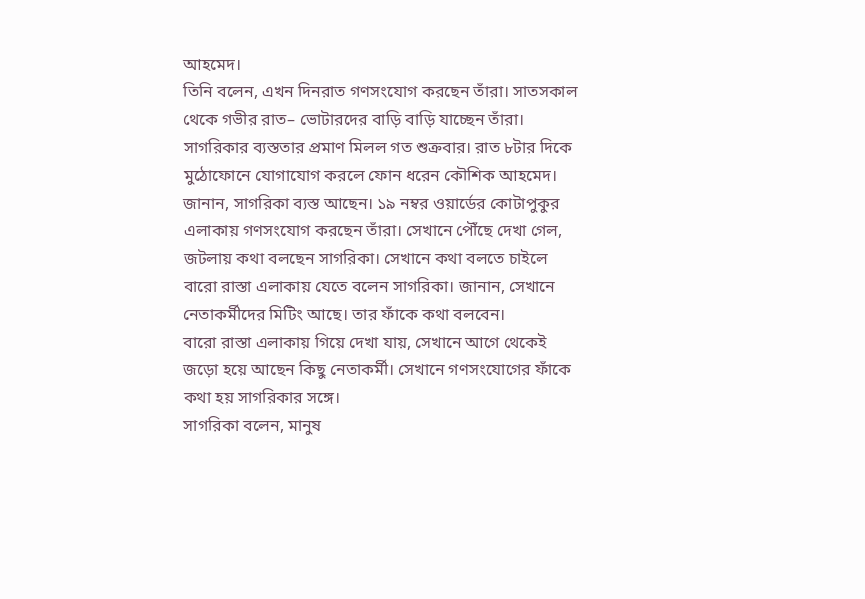আহমেদ।
তিনি বলেন, এখন দিনরাত গণসংযোগ করছেন তাঁরা। সাতসকাল থেকে গভীর রাত– ভোটারদের বাড়ি বাড়ি যাচ্ছেন তাঁরা।
সাগরিকার ব্যস্ততার প্রমাণ মিলল গত শুক্রবার। রাত ৮টার দিকে মুঠোফোনে যোগাযোগ করলে ফোন ধরেন কৌশিক আহমেদ। জানান, সাগরিকা ব্যস্ত আছেন। ১৯ নম্বর ওয়ার্ডের কোটাপুকুর এলাকায় গণসংযোগ করছেন তাঁরা। সেখানে পৌঁছে দেখা গেল, জটলায় কথা বলছেন সাগরিকা। সেখানে কথা বলতে চাইলে বারো রাস্তা এলাকায় যেতে বলেন সাগরিকা। জানান, সেখানে নেতাকর্মীদের মিটিং আছে। তার ফাঁকে কথা বলবেন।
বারো রাস্তা এলাকায় গিয়ে দেখা যায়, সেখানে আগে থেকেই জড়ো হয়ে আছেন কিছু নেতাকর্মী। সেখানে গণসংযোগের ফাঁকে কথা হয় সাগরিকার সঙ্গে।
সাগরিকা বলেন, মানুষ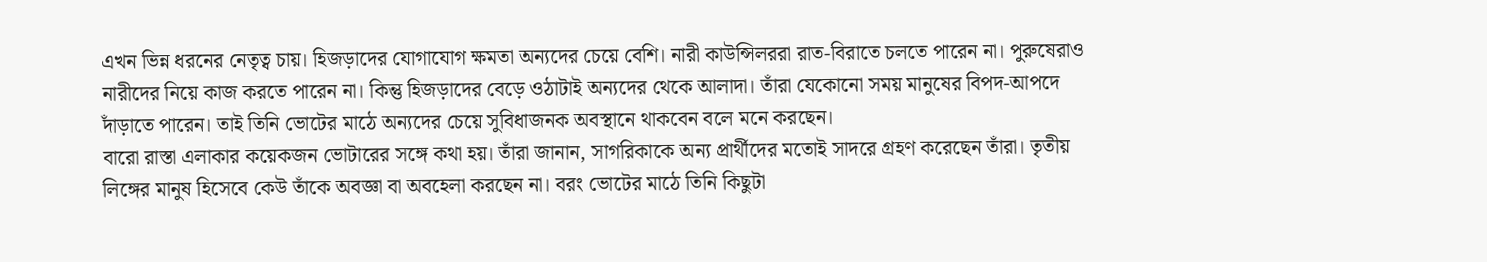এখন ভিন্ন ধরনের নেতৃত্ব চায়। হিজড়াদের যোগাযোগ ক্ষমতা অন্যদের চেয়ে বেশি। নারী কাউন্সিলররা রাত-বিরাতে চলতে পারেন না। পুরুষেরাও নারীদের নিয়ে কাজ করতে পারেন না। কিন্তু হিজড়াদের বেড়ে ওঠাটাই অন্যদের থেকে আলাদা। তাঁরা যেকোনো সময় মানুষের বিপদ-আপদে দাঁড়াতে পারেন। তাই তিনি ভোটের মাঠে অন্যদের চেয়ে সুবিধাজনক অবস্থানে থাকবেন বলে মনে করছেন।
বারো রাস্তা এলাকার কয়েকজন ভোটারের সঙ্গে কথা হয়। তাঁরা জানান, সাগরিকাকে অন্য প্রার্থীদের মতোই সাদরে গ্রহণ করেছেন তাঁরা। তৃতীয় লিঙ্গের মানুষ হিসেবে কেউ তাঁকে অবজ্ঞা বা অবহেলা করছেন না। বরং ভোটের মাঠে তিনি কিছুটা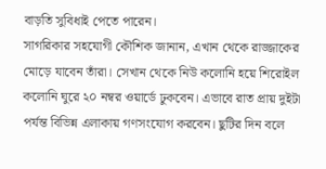বাড়তি সুবিধাই পেতে পারেন।
সাগরিকার সহযোগী কৌশিক জানান, এখান থেকে রাজ্জাকের মোড়ে যাবেন তাঁরা। সেখান থেকে নিউ কলোনি হয়ে শিরোইল কলোনি ঘুরে ২০ নম্বর ওয়ার্ডে ঢুকবেন। এভাবে রাত প্রায় দুইটা পর্যন্ত বিভিন্ন এলাকায় গণসংযোগ করবেন। ছুটির দিন বলে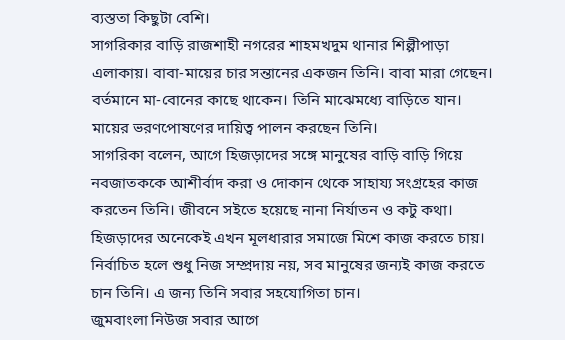ব্যস্ততা কিছুটা বেশি।
সাগরিকার বাড়ি রাজশাহী নগরের শাহমখদুম থানার শিল্পীপাড়া এলাকায়। বাবা-মায়ের চার সন্তানের একজন তিনি। বাবা মারা গেছেন। বর্তমানে মা-বোনের কাছে থাকেন। তিনি মাঝেমধ্যে বাড়িতে যান। মায়ের ভরণপোষণের দায়িত্ব পালন করছেন তিনি।
সাগরিকা বলেন, আগে হিজড়াদের সঙ্গে মানুষের বাড়ি বাড়ি গিয়ে নবজাতককে আশীর্বাদ করা ও দোকান থেকে সাহায্য সংগ্রহের কাজ করতেন তিনি। জীবনে সইতে হয়েছে নানা নির্যাতন ও কটু কথা। হিজড়াদের অনেকেই এখন মূলধারার সমাজে মিশে কাজ করতে চায়। নির্বাচিত হলে শুধু নিজ সম্প্রদায় নয়, সব মানুষের জন্যই কাজ করতে চান তিনি। এ জন্য তিনি সবার সহযোগিতা চান।
জুমবাংলা নিউজ সবার আগে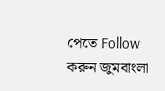পেতে Follow করুন জুমবাংলা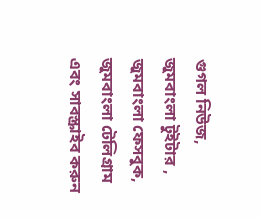গুগল নিউজ, জুমবাংলা টুইটার , জুমবাংলা ফেসবুক, জুমবাংলা টেলিগ্রাম এবং সাবস্ক্রাইব করুন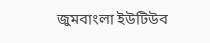জুমবাংলা ইউটিউব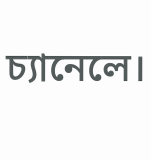চ্যানেলে।